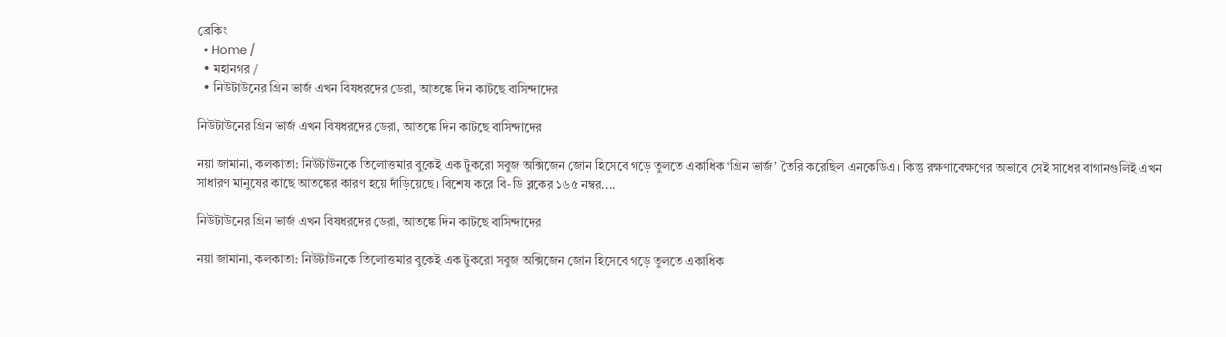ব্রেকিং
  • Home /
  • মহানগর /
  • নিউটাউনের গ্রিন ভার্জ এখন বিষধরদের ডেরা, আতঙ্কে দিন কাটছে বাসিন্দাদের

নিউটাউনের গ্রিন ভার্জ এখন বিষধরদের ডেরা, আতঙ্কে দিন কাটছে বাসিন্দাদের

নয়া জামানা, কলকাতা: নিউটাউনকে তিলোত্তমার বুকেই এক টুকরো সবুজ অক্সিজেন জোন হিসেবে গড়ে তুলতে একাধিক ‘গ্রিন ভার্জ’ তৈরি করেছিল এনকেডিএ। কিন্তু রক্ষণাবেক্ষণের অভাবে সেই সাধের বাগানগুলিই এখন সাধারণ মানুষের কাছে আতঙ্কের কারণ হয়ে দাঁড়িয়েছে। বিশেষ করে বি-ডি ব্লকের ১৬৫ নম্বর....

নিউটাউনের গ্রিন ভার্জ এখন বিষধরদের ডেরা, আতঙ্কে দিন কাটছে বাসিন্দাদের

নয়া জামানা, কলকাতা: নিউটাউনকে তিলোত্তমার বুকেই এক টুকরো সবুজ অক্সিজেন জোন হিসেবে গড়ে তুলতে একাধিক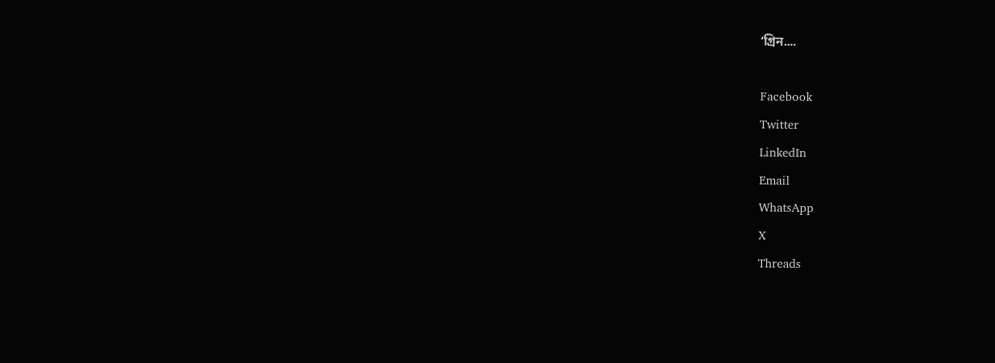‘গ্রিন....

Facebook
Twitter
LinkedIn
Email
WhatsApp
X
Threads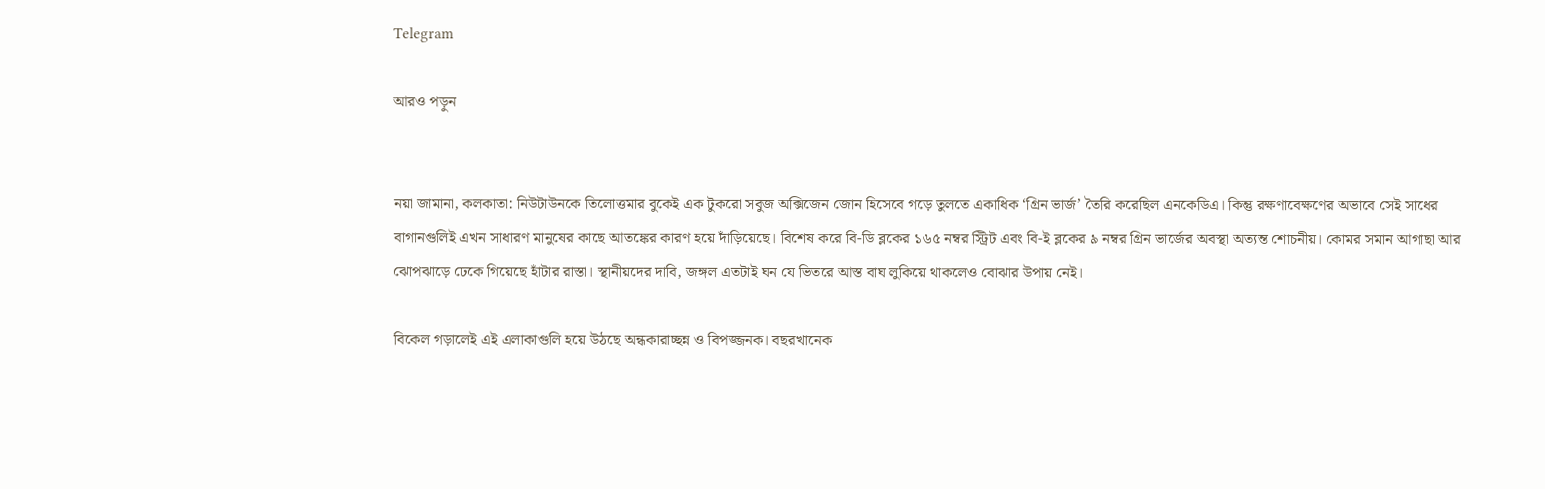Telegram

আরও পড়ুন


নয়া জামানা, কলকাতা: নিউটাউনকে তিলোত্তমার বুকেই এক টুকরো সবুজ অক্সিজেন জোন হিসেবে গড়ে তুলতে একাধিক ‘গ্রিন ভার্জ’ তৈরি করেছিল এনকেডিএ। কিন্তু রক্ষণাবেক্ষণের অভাবে সেই সাধের বাগানগুলিই এখন সাধারণ মানুষের কাছে আতঙ্কের কারণ হয়ে দাঁড়িয়েছে। বিশেষ করে বি-ডি ব্লকের ১৬৫ নম্বর স্ট্রিট এবং বি-ই ব্লকের ৯ নম্বর গ্রিন ভার্জের অবস্থা অত্যন্ত শোচনীয়। কোমর সমান আগাছা আর ঝোপঝাড়ে ঢেকে গিয়েছে হাঁটার রাস্তা। স্থানীয়দের দাবি, জঙ্গল এতটাই ঘন যে ভিতরে আস্ত বাঘ লুকিয়ে থাকলেও বোঝার উপায় নেই।

বিকেল গড়ালেই এই এলাকাগুলি হয়ে উঠছে অন্ধকারাচ্ছন্ন ও বিপজ্জনক। বছরখানেক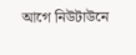আগে নিউটাউনে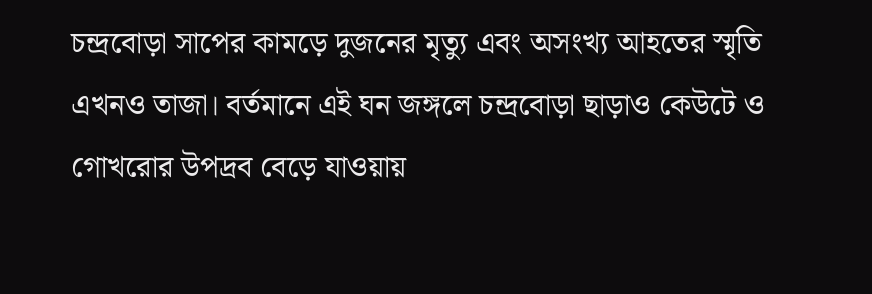চন্দ্রবোড়া সাপের কামড়ে দুজনের মৃত্যু এবং অসংখ্য আহতের স্মৃতি এখনও তাজা। বর্তমানে এই ঘন জঙ্গলে চন্দ্রবোড়া ছাড়াও কেউটে ও গোখরোর উপদ্রব বেড়ে যাওয়ায়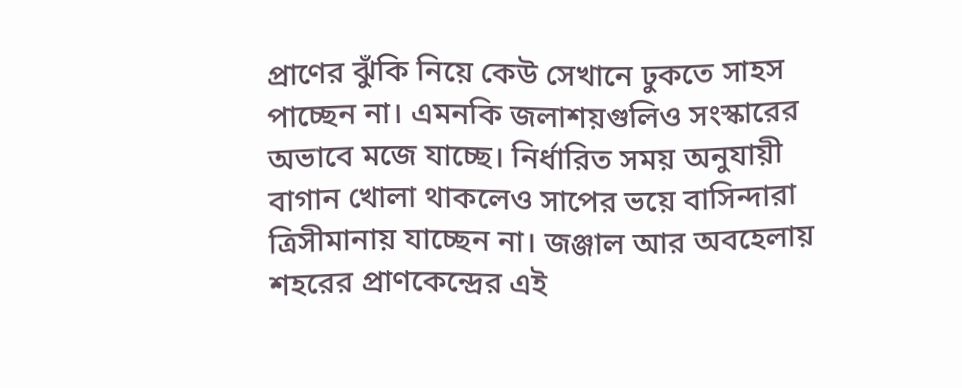প্রাণের ঝুঁকি নিয়ে কেউ সেখানে ঢুকতে সাহস পাচ্ছেন না। এমনকি জলাশয়গুলিও সংস্কারের অভাবে মজে যাচ্ছে। নির্ধারিত সময় অনুযায়ী বাগান খোলা থাকলেও সাপের ভয়ে বাসিন্দারা ত্রিসীমানায় যাচ্ছেন না। জঞ্জাল আর অবহেলায় শহরের প্রাণকেন্দ্রের এই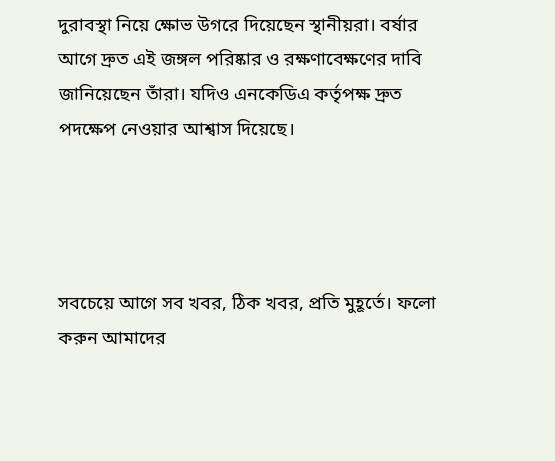দুরাবস্থা নিয়ে ক্ষোভ উগরে দিয়েছেন স্থানীয়রা। বর্ষার আগে দ্রুত এই জঙ্গল পরিষ্কার ও রক্ষণাবেক্ষণের দাবি জানিয়েছেন তাঁরা। যদিও এনকেডিএ কর্তৃপক্ষ দ্রুত পদক্ষেপ নেওয়ার আশ্বাস দিয়েছে।




সবচেয়ে আগে সব খবর, ঠিক খবর, প্রতি মুহূর্তে। ফলো করুন আমাদের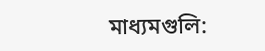মাধ্যমগুলি: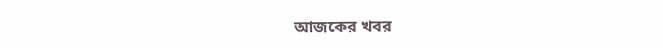আজকের খবর